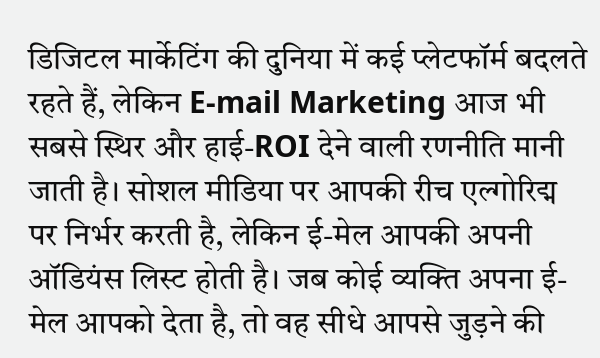डिजिटल मार्केटिंग की दुनिया में कई प्लेटफॉर्म बदलते रहते हैं, लेकिन E-mail Marketing आज भी सबसे स्थिर और हाई-ROI देने वाली रणनीति मानी जाती है। सोशल मीडिया पर आपकी रीच एल्गोरिद्म पर निर्भर करती है, लेकिन ई-मेल आपकी अपनी ऑडियंस लिस्ट होती है। जब कोई व्यक्ति अपना ई-मेल आपको देता है, तो वह सीधे आपसे जुड़ने की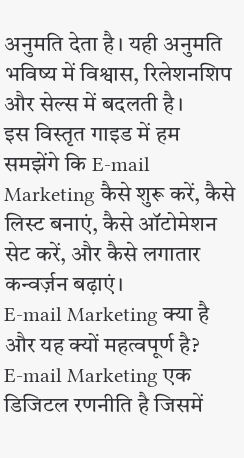अनुमति देता है। यही अनुमति भविष्य में विश्वास, रिलेशनशिप और सेल्स में बदलती है।
इस विस्तृत गाइड में हम समझेंगे कि E-mail Marketing कैसे शुरू करें, कैसे लिस्ट बनाएं, कैसे ऑटोमेशन सेट करें, और कैसे लगातार कन्वर्ज़न बढ़ाएं।
E-mail Marketing क्या है और यह क्यों महत्वपूर्ण है?
E-mail Marketing एक डिजिटल रणनीति है जिसमें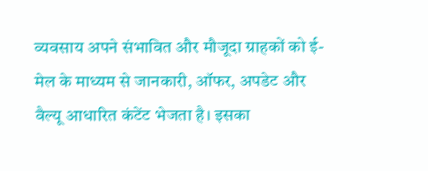व्यवसाय अपने संभावित और मौजूदा ग्राहकों को ई-मेल के माध्यम से जानकारी, ऑफर, अपडेट और वैल्यू आधारित कंटेंट भेजता है। इसका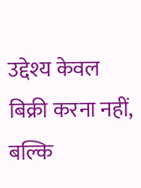उद्देश्य केवल बिक्री करना नहीं, बल्कि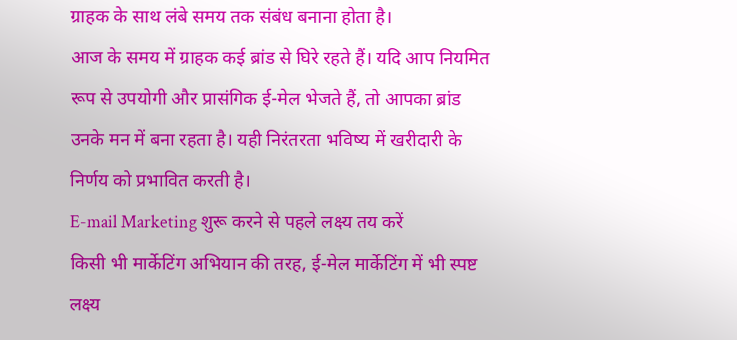ग्राहक के साथ लंबे समय तक संबंध बनाना होता है।
आज के समय में ग्राहक कई ब्रांड से घिरे रहते हैं। यदि आप नियमित रूप से उपयोगी और प्रासंगिक ई-मेल भेजते हैं, तो आपका ब्रांड उनके मन में बना रहता है। यही निरंतरता भविष्य में खरीदारी के निर्णय को प्रभावित करती है।
E-mail Marketing शुरू करने से पहले लक्ष्य तय करें
किसी भी मार्केटिंग अभियान की तरह, ई-मेल मार्केटिंग में भी स्पष्ट लक्ष्य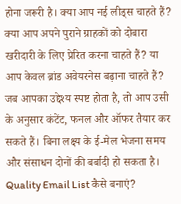होना जरूरी है। क्या आप नई लीड्स चाहते हैं? क्या आप अपने पुराने ग्राहकों को दोबारा खरीदारी के लिए प्रेरित करना चाहते हैं? या आप केवल ब्रांड अवेयरनेस बढ़ाना चाहते हैं?
जब आपका उद्देश्य स्पष्ट होता है, तो आप उसी के अनुसार कंटेंट, फनल और ऑफर तैयार कर सकते हैं। बिना लक्ष्य के ई-मेल भेजना समय और संसाधन दोनों की बर्बादी हो सकता है।
Quality Email List कैसे बनाएं?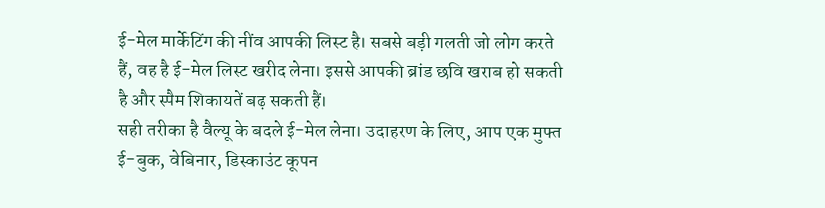ई-मेल मार्केटिंग की नींव आपकी लिस्ट है। सबसे बड़ी गलती जो लोग करते हैं, वह है ई-मेल लिस्ट खरीद लेना। इससे आपकी ब्रांड छवि खराब हो सकती है और स्पैम शिकायतें बढ़ सकती हैं।
सही तरीका है वैल्यू के बदले ई-मेल लेना। उदाहरण के लिए, आप एक मुफ्त ई-बुक, वेबिनार, डिस्काउंट कूपन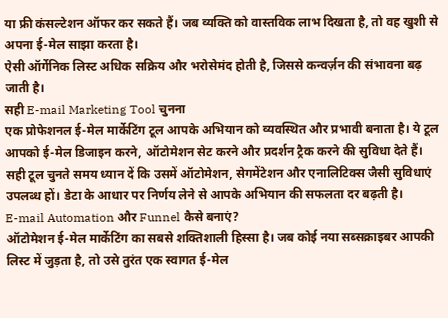या फ्री कंसल्टेशन ऑफर कर सकते हैं। जब व्यक्ति को वास्तविक लाभ दिखता है, तो वह खुशी से अपना ई-मेल साझा करता है।
ऐसी ऑर्गेनिक लिस्ट अधिक सक्रिय और भरोसेमंद होती है, जिससे कन्वर्ज़न की संभावना बढ़ जाती है।
सही E-mail Marketing Tool चुनना
एक प्रोफेशनल ई-मेल मार्केटिंग टूल आपके अभियान को व्यवस्थित और प्रभावी बनाता है। ये टूल आपको ई-मेल डिजाइन करने, ऑटोमेशन सेट करने और प्रदर्शन ट्रैक करने की सुविधा देते हैं।
सही टूल चुनते समय ध्यान दें कि उसमें ऑटोमेशन, सेगमेंटेशन और एनालिटिक्स जैसी सुविधाएं उपलब्ध हों। डेटा के आधार पर निर्णय लेने से आपके अभियान की सफलता दर बढ़ती है।
E-mail Automation और Funnel कैसे बनाएं?
ऑटोमेशन ई-मेल मार्केटिंग का सबसे शक्तिशाली हिस्सा है। जब कोई नया सब्सक्राइबर आपकी लिस्ट में जुड़ता है, तो उसे तुरंत एक स्वागत ई-मेल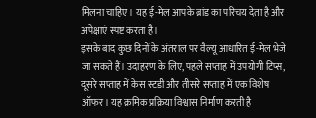मिलना चाहिए। यह ई-मेल आपके ब्रांड का परिचय देता है और अपेक्षाएं स्पष्ट करता है।
इसके बाद कुछ दिनों के अंतराल पर वैल्यू आधारित ई-मेल भेजे जा सकते हैं। उदाहरण के लिए, पहले सप्ताह में उपयोगी टिप्स, दूसरे सप्ताह में केस स्टडी और तीसरे सप्ताह में एक विशेष ऑफर। यह क्रमिक प्रक्रिया विश्वास निर्माण करती है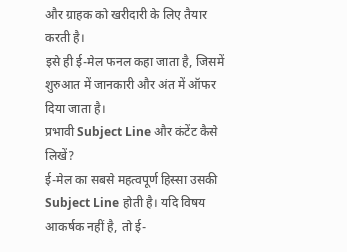और ग्राहक को खरीदारी के लिए तैयार करती है।
इसे ही ई-मेल फनल कहा जाता है, जिसमें शुरुआत में जानकारी और अंत में ऑफर दिया जाता है।
प्रभावी Subject Line और कंटेंट कैसे लिखें?
ई-मेल का सबसे महत्वपूर्ण हिस्सा उसकी Subject Line होती है। यदि विषय आकर्षक नहीं है, तो ई-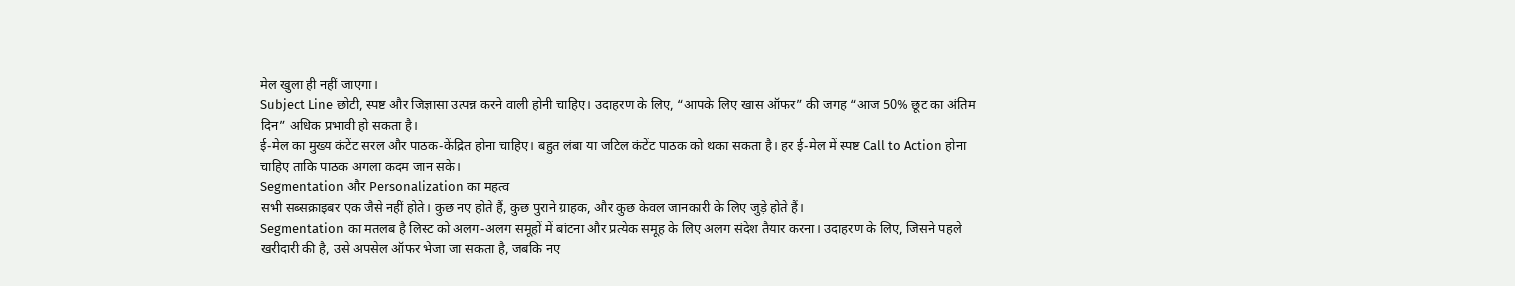मेल खुला ही नहीं जाएगा।
Subject Line छोटी, स्पष्ट और जिज्ञासा उत्पन्न करने वाली होनी चाहिए। उदाहरण के लिए, “आपके लिए खास ऑफर” की जगह “आज 50% छूट का अंतिम दिन” अधिक प्रभावी हो सकता है।
ई-मेल का मुख्य कंटेंट सरल और पाठक-केंद्रित होना चाहिए। बहुत लंबा या जटिल कंटेंट पाठक को थका सकता है। हर ई-मेल में स्पष्ट Call to Action होना चाहिए ताकि पाठक अगला कदम जान सके।
Segmentation और Personalization का महत्व
सभी सब्सक्राइबर एक जैसे नहीं होते। कुछ नए होते हैं, कुछ पुराने ग्राहक, और कुछ केवल जानकारी के लिए जुड़े होते हैं।
Segmentation का मतलब है लिस्ट को अलग-अलग समूहों में बांटना और प्रत्येक समूह के लिए अलग संदेश तैयार करना। उदाहरण के लिए, जिसने पहले खरीदारी की है, उसे अपसेल ऑफर भेजा जा सकता है, जबकि नए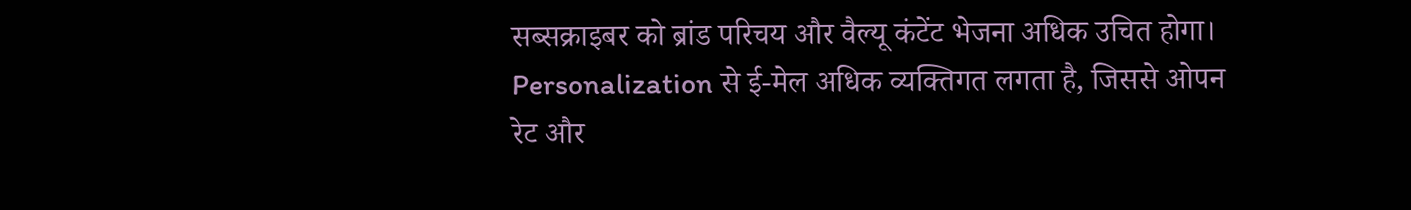सब्सक्राइबर को ब्रांड परिचय और वैल्यू कंटेंट भेजना अधिक उचित होगा।
Personalization से ई-मेल अधिक व्यक्तिगत लगता है, जिससे ओपन रेट और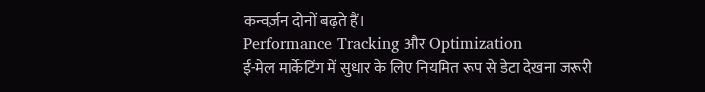कन्वर्ज़न दोनों बढ़ते हैं।
Performance Tracking और Optimization
ई-मेल मार्केटिंग में सुधार के लिए नियमित रूप से डेटा देखना जरूरी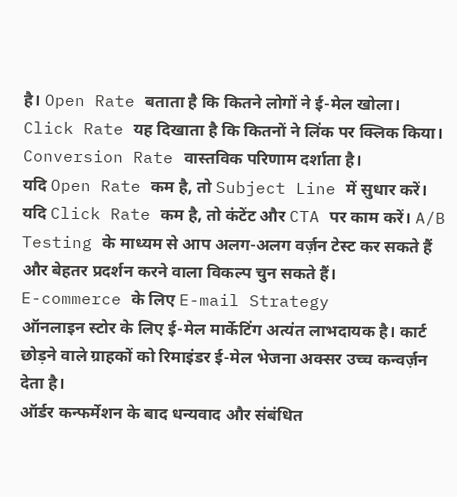है। Open Rate बताता है कि कितने लोगों ने ई-मेल खोला। Click Rate यह दिखाता है कि कितनों ने लिंक पर क्लिक किया। Conversion Rate वास्तविक परिणाम दर्शाता है।
यदि Open Rate कम है, तो Subject Line में सुधार करें। यदि Click Rate कम है, तो कंटेंट और CTA पर काम करें। A/B Testing के माध्यम से आप अलग-अलग वर्ज़न टेस्ट कर सकते हैं और बेहतर प्रदर्शन करने वाला विकल्प चुन सकते हैं।
E-commerce के लिए E-mail Strategy
ऑनलाइन स्टोर के लिए ई-मेल मार्केटिंग अत्यंत लाभदायक है। कार्ट छोड़ने वाले ग्राहकों को रिमाइंडर ई-मेल भेजना अक्सर उच्च कन्वर्ज़न देता है।
ऑर्डर कन्फर्मेशन के बाद धन्यवाद और संबंधित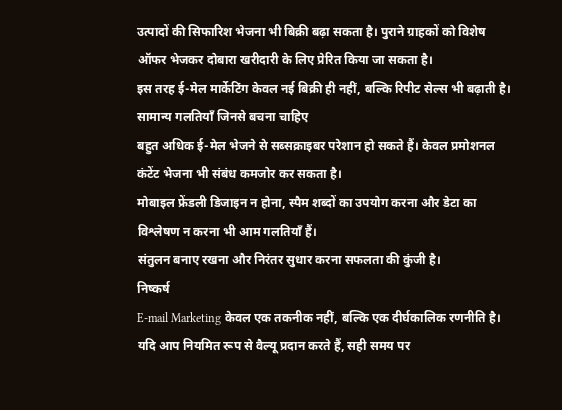उत्पादों की सिफारिश भेजना भी बिक्री बढ़ा सकता है। पुराने ग्राहकों को विशेष ऑफर भेजकर दोबारा खरीदारी के लिए प्रेरित किया जा सकता है।
इस तरह ई-मेल मार्केटिंग केवल नई बिक्री ही नहीं, बल्कि रिपीट सेल्स भी बढ़ाती है।
सामान्य गलतियाँ जिनसे बचना चाहिए
बहुत अधिक ई-मेल भेजने से सब्सक्राइबर परेशान हो सकते हैं। केवल प्रमोशनल कंटेंट भेजना भी संबंध कमजोर कर सकता है।
मोबाइल फ्रेंडली डिजाइन न होना, स्पैम शब्दों का उपयोग करना और डेटा का विश्लेषण न करना भी आम गलतियाँ हैं।
संतुलन बनाए रखना और निरंतर सुधार करना सफलता की कुंजी है।
निष्कर्ष
E-mail Marketing केवल एक तकनीक नहीं, बल्कि एक दीर्घकालिक रणनीति है। यदि आप नियमित रूप से वैल्यू प्रदान करते हैं, सही समय पर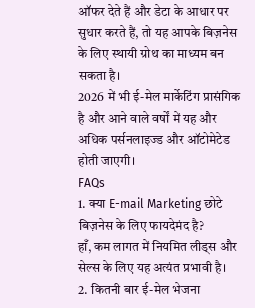ऑफर देते हैं और डेटा के आधार पर सुधार करते हैं, तो यह आपके बिज़नेस के लिए स्थायी ग्रोथ का माध्यम बन सकता है।
2026 में भी ई-मेल मार्केटिंग प्रासंगिक है और आने वाले वर्षों में यह और अधिक पर्सनलाइज्ड और ऑटोमेटेड होती जाएगी।
FAQs
1. क्या E-mail Marketing छोटे बिज़नेस के लिए फायदेमंद है?
हाँ, कम लागत में नियमित लीड्स और सेल्स के लिए यह अत्यंत प्रभावी है।
2. कितनी बार ई-मेल भेजना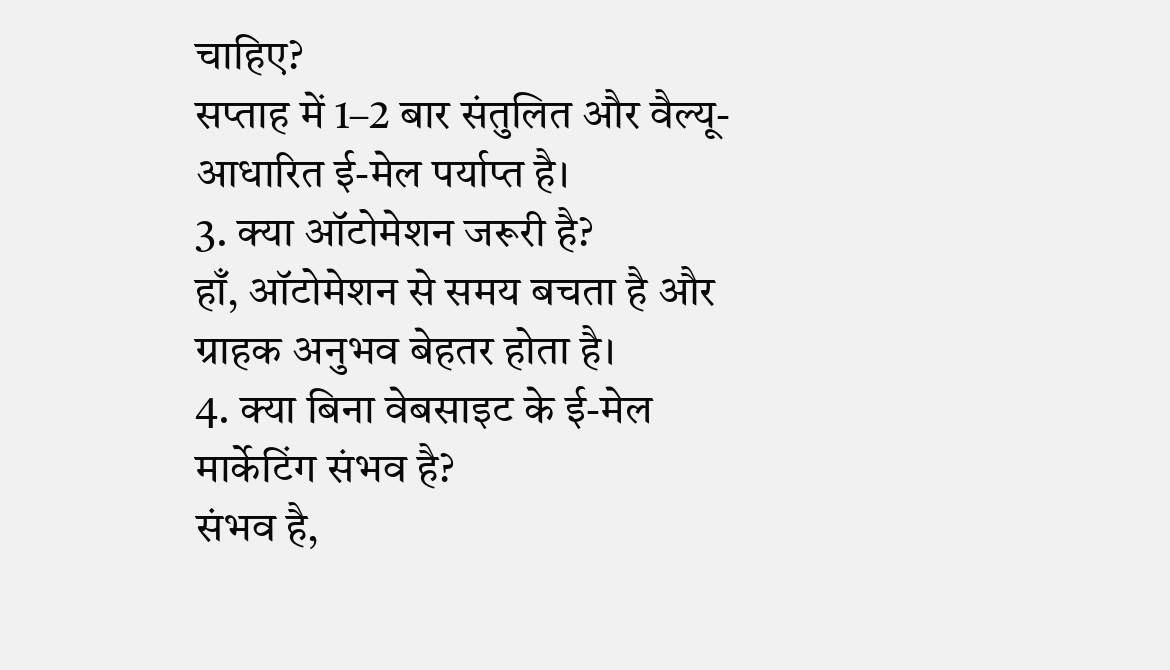चाहिए?
सप्ताह में 1–2 बार संतुलित और वैल्यू-आधारित ई-मेल पर्याप्त है।
3. क्या ऑटोमेशन जरूरी है?
हाँ, ऑटोमेशन से समय बचता है और ग्राहक अनुभव बेहतर होता है।
4. क्या बिना वेबसाइट के ई-मेल मार्केटिंग संभव है?
संभव है,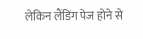लेकिन लैंडिंग पेज होने से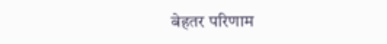बेहतर परिणाम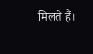मिलते हैं।